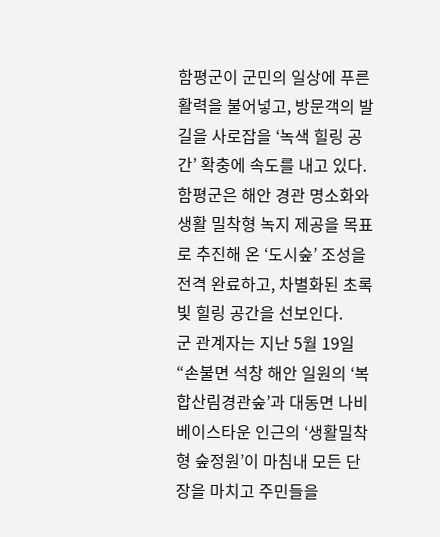함평군이 군민의 일상에 푸른 활력을 불어넣고, 방문객의 발길을 사로잡을 ‘녹색 힐링 공간’ 확충에 속도를 내고 있다. 함평군은 해안 경관 명소화와 생활 밀착형 녹지 제공을 목표로 추진해 온 ‘도시숲’ 조성을 전격 완료하고, 차별화된 초록빛 힐링 공간을 선보인다.
군 관계자는 지난 5월 19일 “손불면 석창 해안 일원의 ‘복합산림경관숲’과 대동면 나비베이스타운 인근의 ‘생활밀착형 숲정원’이 마침내 모든 단장을 마치고 주민들을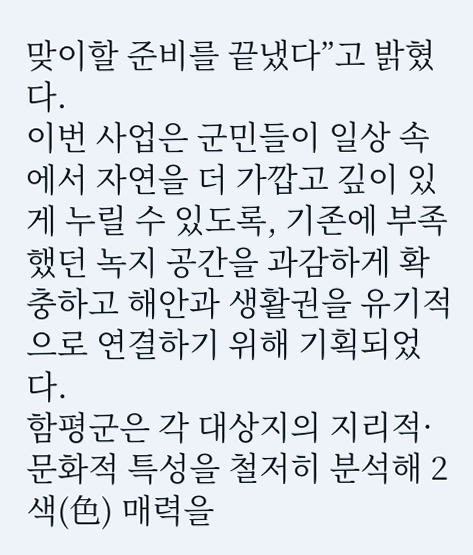맞이할 준비를 끝냈다”고 밝혔다.
이번 사업은 군민들이 일상 속에서 자연을 더 가깝고 깊이 있게 누릴 수 있도록, 기존에 부족했던 녹지 공간을 과감하게 확충하고 해안과 생활권을 유기적으로 연결하기 위해 기획되었다.
함평군은 각 대상지의 지리적·문화적 특성을 철저히 분석해 2색(色) 매력을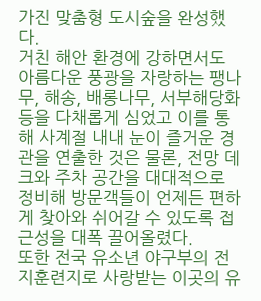가진 맞춤형 도시숲을 완성했다.
거친 해안 환경에 강하면서도 아름다운 풍광을 자랑하는 팽나무, 해송, 배롱나무, 서부해당화 등을 다채롭게 심었고 이를 통해 사계절 내내 눈이 즐거운 경관을 연출한 것은 물론, 전망 데크와 주차 공간을 대대적으로 정비해 방문객들이 언제든 편하게 찾아와 쉬어갈 수 있도록 접근성을 대폭 끌어올렸다.
또한 전국 유소년 야구부의 전지훈련지로 사랑받는 이곳의 유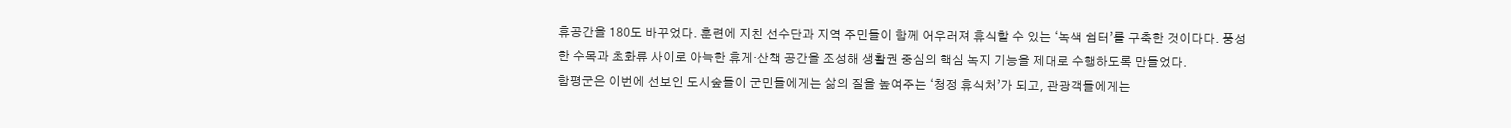휴공간을 180도 바꾸었다. 훈련에 지친 선수단과 지역 주민들이 함께 어우러져 휴식할 수 있는 ‘녹색 쉼터’를 구축한 것이다다. 풍성한 수목과 초화류 사이로 아늑한 휴게·산책 공간을 조성해 생활권 중심의 핵심 녹지 기능을 제대로 수행하도록 만들었다.
함평군은 이번에 선보인 도시숲들이 군민들에게는 삶의 질을 높여주는 ‘청정 휴식처’가 되고, 관광객들에게는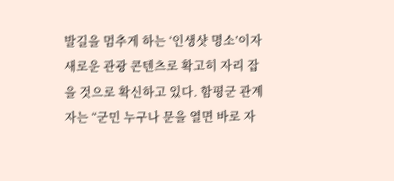발길을 멈추게 하는 ‘인생샷 명소’이자 새로운 관광 콘텐츠로 확고히 자리 잡을 것으로 확신하고 있다. 함평군 관계자는 “군민 누구나 문을 열면 바로 자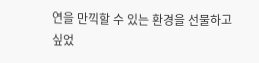연을 만끽할 수 있는 환경을 선물하고 싶었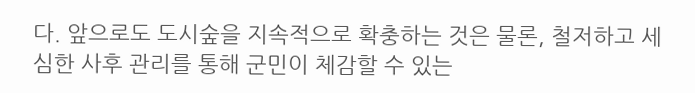다. 앞으로도 도시숲을 지속적으로 확충하는 것은 물론, 철저하고 세심한 사후 관리를 통해 군민이 체감할 수 있는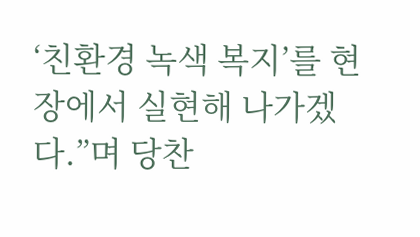‘친환경 녹색 복지’를 현장에서 실현해 나가겠다.”며 당찬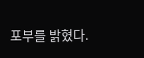포부를 밝혔다.